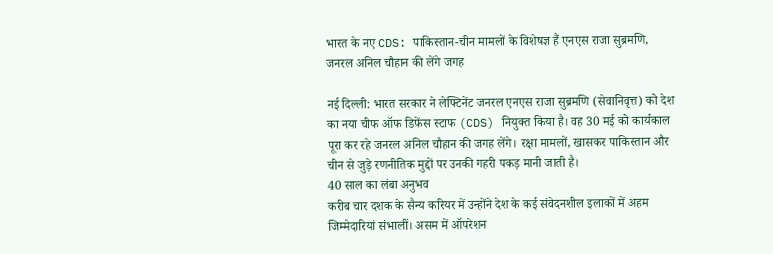भारत के नए CDS: पाकिस्तान-चीन मामलों के विशेषज्ञ हैं एनएस राजा सुब्रमणि, जनरल अनिल चौहान की लेंगे जगह

नई दिल्ली: भारत सरकार ने लेफ्टिनेंट जनरल एनएस राजा सुब्रमणि (सेवानिवृत्त) को देश का नया चीफ ऑफ डिफेंस स्टाफ (CDS) नियुक्त किया है। वह 30 मई को कार्यकाल पूरा कर रहे जनरल अनिल चौहान की जगह लेंगे। रक्षा मामलों, खासकर पाकिस्तान और चीन से जुड़े रणनीतिक मुद्दों पर उनकी गहरी पकड़ मानी जाती है।
40 साल का लंबा अनुभव
करीब चार दशक के सैन्य करियर में उन्होंने देश के कई संवेदनशील इलाकों में अहम जिम्मेदारियां संभालीं। असम में ऑपरेशन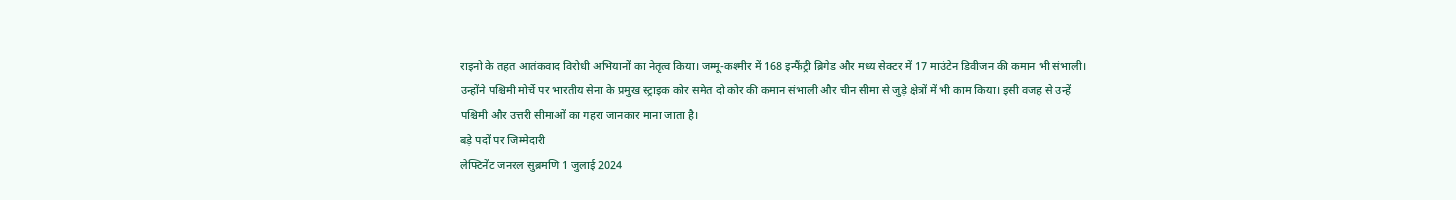राइनो के तहत आतंकवाद विरोधी अभियानों का नेतृत्व किया। जम्मू-कश्मीर में 168 इन्फैंट्री ब्रिगेड और मध्य सेक्टर में 17 माउंटेन डिवीजन की कमान भी संभाली।
उन्होंने पश्चिमी मोर्चे पर भारतीय सेना के प्रमुख स्ट्राइक कोर समेत दो कोर की कमान संभाली और चीन सीमा से जुड़े क्षेत्रों में भी काम किया। इसी वजह से उन्हें पश्चिमी और उत्तरी सीमाओं का गहरा जानकार माना जाता है।
बड़े पदों पर जिम्मेदारी
लेफ्टिनेंट जनरल सुब्रमणि 1 जुलाई 2024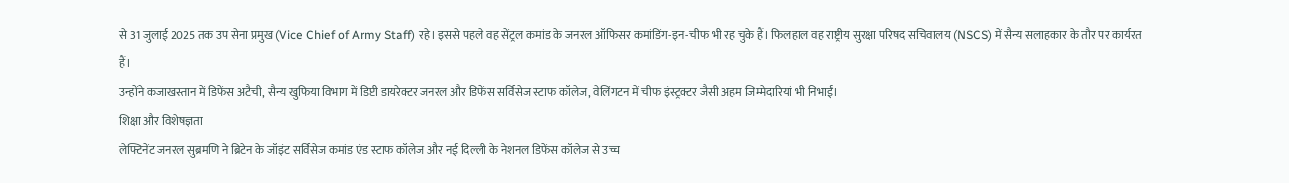से 31 जुलाई 2025 तक उप सेना प्रमुख (Vice Chief of Army Staff) रहे। इससे पहले वह सेंट्रल कमांड के जनरल ऑफिसर कमांडिंग-इन-चीफ भी रह चुके हैं। फिलहाल वह राष्ट्रीय सुरक्षा परिषद सचिवालय (NSCS) में सैन्य सलाहकार के तौर पर कार्यरत हैं।
उन्होंने कजाखस्तान में डिफेंस अटैची, सैन्य खुफिया विभाग में डिप्टी डायरेक्टर जनरल और डिफेंस सर्विसेज स्टाफ कॉलेज, वेलिंगटन में चीफ इंस्ट्रक्टर जैसी अहम जिम्मेदारियां भी निभाईं।
शिक्षा और विशेषज्ञता
लेफ्टिनेंट जनरल सुब्रमणि ने ब्रिटेन के जॉइंट सर्विसेज कमांड एंड स्टाफ कॉलेज और नई दिल्ली के नेशनल डिफेंस कॉलेज से उच्च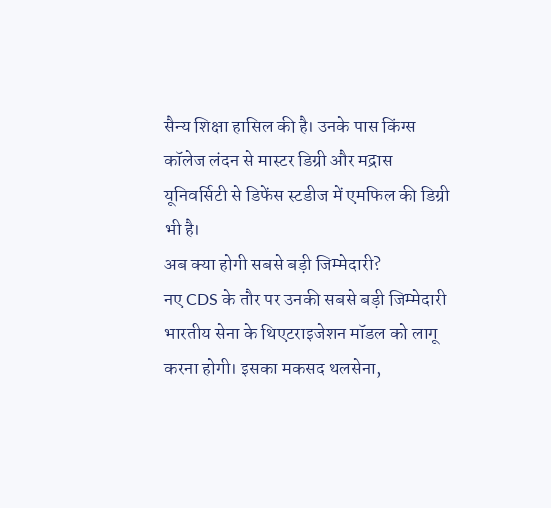सैन्य शिक्षा हासिल की है। उनके पास किंग्स कॉलेज लंदन से मास्टर डिग्री और मद्रास यूनिवर्सिटी से डिफेंस स्टडीज में एमफिल की डिग्री भी है।
अब क्या होगी सबसे बड़ी जिम्मेदारी?
नए CDS के तौर पर उनकी सबसे बड़ी जिम्मेदारी भारतीय सेना के थिएटराइजेशन मॉडल को लागू करना होगी। इसका मकसद थलसेना,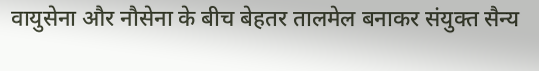वायुसेना और नौसेना के बीच बेहतर तालमेल बनाकर संयुक्त सैन्य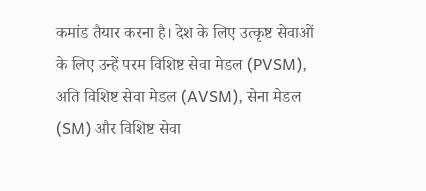कमांड तैयार करना है। देश के लिए उत्कृष्ट सेवाओं के लिए उन्हें परम विशिष्ट सेवा मेडल (PVSM), अति विशिष्ट सेवा मेडल (AVSM), सेना मेडल (SM) और विशिष्ट सेवा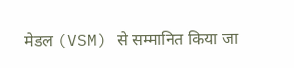मेडल (VSM) से सम्मानित किया जा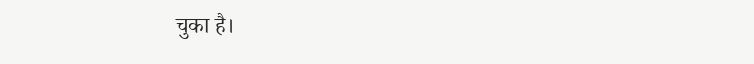चुका है।